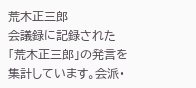荒木正三郎
会議録に記録された「荒木正三郎」の発言を集計しています。会派・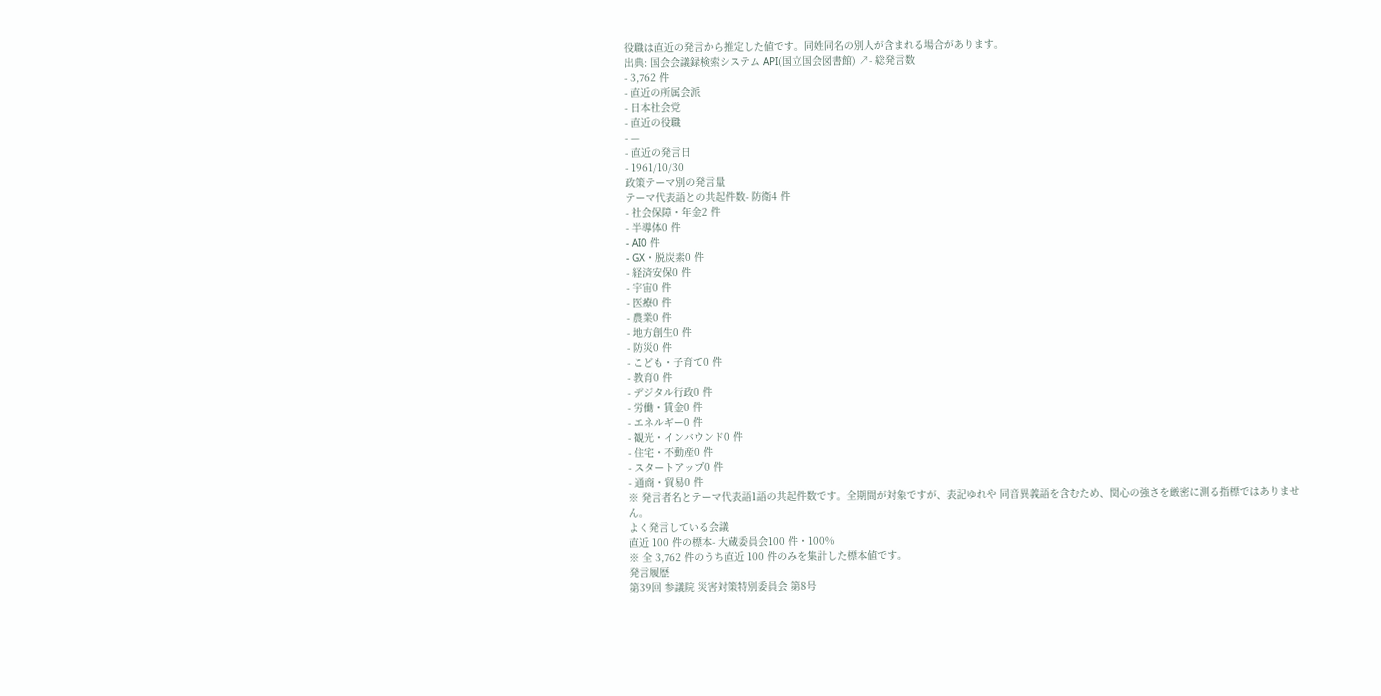役職は直近の発言から推定した値です。同姓同名の別人が含まれる場合があります。
出典: 国会会議録検索システム API(国立国会図書館) ↗- 総発言数
- 3,762 件
- 直近の所属会派
- 日本社会党
- 直近の役職
- —
- 直近の発言日
- 1961/10/30
政策テーマ別の発言量
テーマ代表語との共起件数- 防衛4 件
- 社会保障・年金2 件
- 半導体0 件
- AI0 件
- GX・脱炭素0 件
- 経済安保0 件
- 宇宙0 件
- 医療0 件
- 農業0 件
- 地方創生0 件
- 防災0 件
- こども・子育て0 件
- 教育0 件
- デジタル行政0 件
- 労働・賃金0 件
- エネルギー0 件
- 観光・インバウンド0 件
- 住宅・不動産0 件
- スタートアップ0 件
- 通商・貿易0 件
※ 発言者名とテーマ代表語1語の共起件数です。全期間が対象ですが、表記ゆれや 同音異義語を含むため、関心の強さを厳密に測る指標ではありません。
よく発言している会議
直近 100 件の標本- 大蔵委員会100 件・100%
※ 全 3,762 件のうち直近 100 件のみを集計した標本値です。
発言履歴
第39回 参議院 災害対策特別委員会 第8号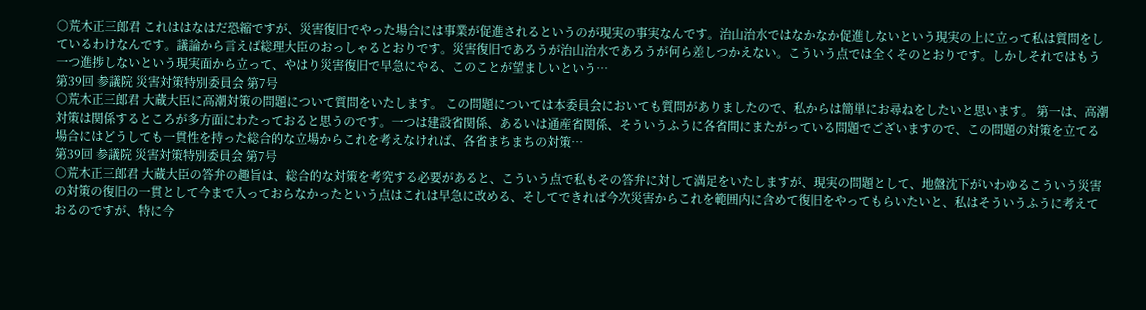○荒木正三郎君 これははなはだ恐縮ですが、災害復旧でやった場合には事業が促進されるというのが現実の事実なんです。治山治水ではなかなか促進しないという現実の上に立って私は質問をしているわけなんです。議論から言えば総理大臣のおっしゃるとおりです。災害復旧であろうが治山治水であろうが何ら差しつかえない。こういう点では全くそのとおりです。しかしそれではもう一つ進捗しないという現実面から立って、やはり災害復旧で早急にやる、このことが望ましいという…
第39回 参議院 災害対策特別委員会 第7号
○荒木正三郎君 大蔵大臣に高潮対策の問題について質問をいたします。 この問題については本委員会においても質問がありましたので、私からは簡単にお尋ねをしたいと思います。 第一は、高潮対策は関係するところが多方面にわたっておると思うのです。一つは建設省関係、あるいは通産省関係、そういうふうに各省間にまたがっている問題でございますので、この問題の対策を立てる場合にはどうしても一貫性を持った総合的な立場からこれを考えなければ、各省まちまちの対策…
第39回 参議院 災害対策特別委員会 第7号
○荒木正三郎君 大蔵大臣の答弁の趣旨は、総合的な対策を考究する必要があると、こういう点で私もその答弁に対して満足をいたしますが、現実の問題として、地盤沈下がいわゆるこういう災害の対策の復旧の一貫として今まで入っておらなかったという点はこれは早急に改める、そしてできれば今次災害からこれを範囲内に含めて復旧をやってもらいたいと、私はそういうふうに考えておるのですが、特に今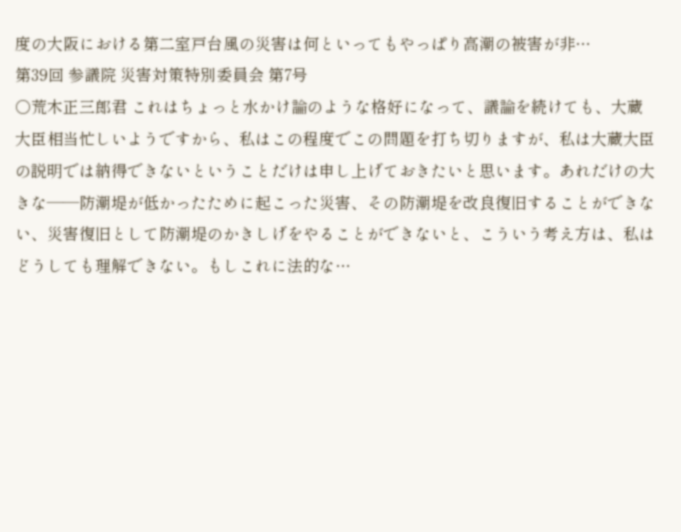度の大阪における第二室戸台風の災害は何といってもやっぱり高潮の被害が非…
第39回 参議院 災害対策特別委員会 第7号
○荒木正三郎君 これはちょっと水かけ論のような格好になって、議論を続けても、大蔵大臣相当忙しいようですから、私はこの程度でこの問題を打ち切りますが、私は大蔵大臣の説明では納得できないということだけは申し上げておきたいと思います。あれだけの大きな——防潮堤が低かったために起こった災害、その防潮堤を改良復旧することができない、災害復旧として防潮堤のかきしげをやることができないと、こういう考え方は、私はどうしても理解できない。もしこれに法的な…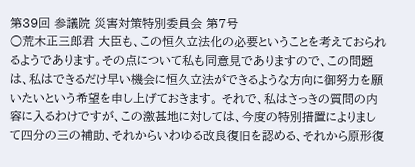第39回 参議院 災害対策特別委員会 第7号
○荒木正三郎君 大臣も、この恒久立法化の必要ということを考えておられるようであります。その点について私も同意見でありますので、この問題は、私はできるだけ早い機会に恒久立法ができるような方向に御努力を願いたいという希望を申し上げておきます。 それで、私はさっきの質問の内容に入るわけですが、この激甚地に対しては、今度の特別措置によりまして四分の三の補助、それからいわゆる改良復旧を認める、それから原形復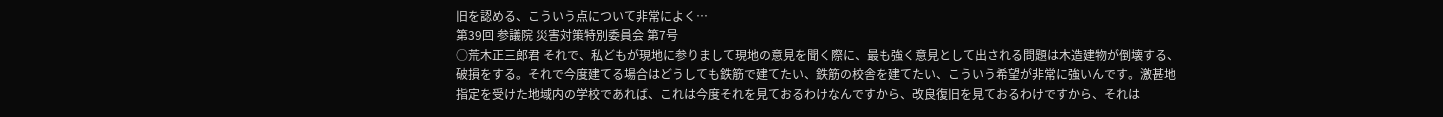旧を認める、こういう点について非常によく…
第39回 参議院 災害対策特別委員会 第7号
○荒木正三郎君 それで、私どもが現地に参りまして現地の意見を聞く際に、最も強く意見として出される問題は木造建物が倒壊する、破損をする。それで今度建てる場合はどうしても鉄筋で建てたい、鉄筋の校舎を建てたい、こういう希望が非常に強いんです。激甚地指定を受けた地域内の学校であれば、これは今度それを見ておるわけなんですから、改良復旧を見ておるわけですから、それは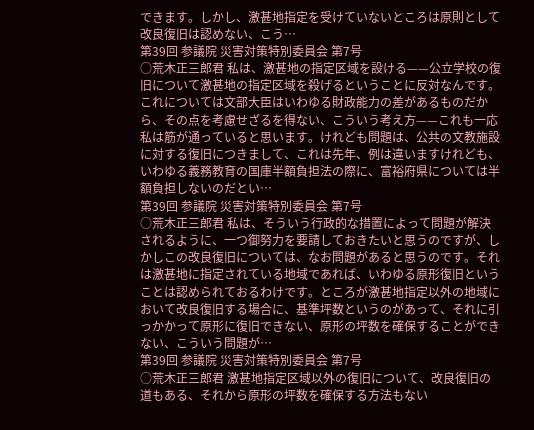できます。しかし、激甚地指定を受けていないところは原則として改良復旧は認めない、こう…
第39回 参議院 災害対策特別委員会 第7号
○荒木正三郎君 私は、激甚地の指定区域を設ける——公立学校の復旧について激甚地の指定区域を殺げるということに反対なんです。これについては文部大臣はいわゆる財政能力の差があるものだから、その点を考慮せざるを得ない、こういう考え方——これも一応私は筋が通っていると思います。けれども問題は、公共の文教施設に対する復旧につきまして、これは先年、例は違いますけれども、いわゆる義務教育の国庫半額負担法の際に、富裕府県については半額負担しないのだとい…
第39回 参議院 災害対策特別委員会 第7号
○荒木正三郎君 私は、そういう行政的な措置によって問題が解決されるように、一つ御努力を要請しておきたいと思うのですが、しかしこの改良復旧については、なお問題があると思うのです。それは激甚地に指定されている地域であれば、いわゆる原形復旧ということは認められておるわけです。ところが激甚地指定以外の地域において改良復旧する場合に、基準坪数というのがあって、それに引っかかって原形に復旧できない、原形の坪数を確保することができない、こういう問題が…
第39回 参議院 災害対策特別委員会 第7号
○荒木正三郎君 激甚地指定区域以外の復旧について、改良復旧の道もある、それから原形の坪数を確保する方法もない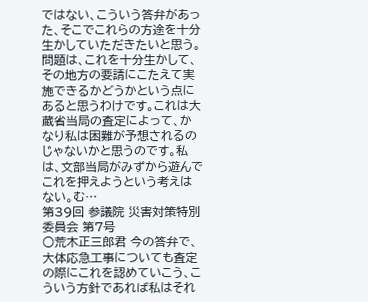ではない、こういう答弁があった、そこでこれらの方途を十分生かしていただきたいと思う。問題は、これを十分生かして、その地方の要請にこたえて実施できるかどうかという点にあると思うわけです。これは大蔵省当局の査定によって、かなり私は困難が予想されるのじゃないかと思うのです。私は、文部当局がみずから遊んでこれを押えようという考えはない。む…
第39回 参議院 災害対策特別委員会 第7号
○荒木正三郎君 今の答弁で、大体応急工事についても査定の際にこれを認めていこう、こういう方針であれば私はそれ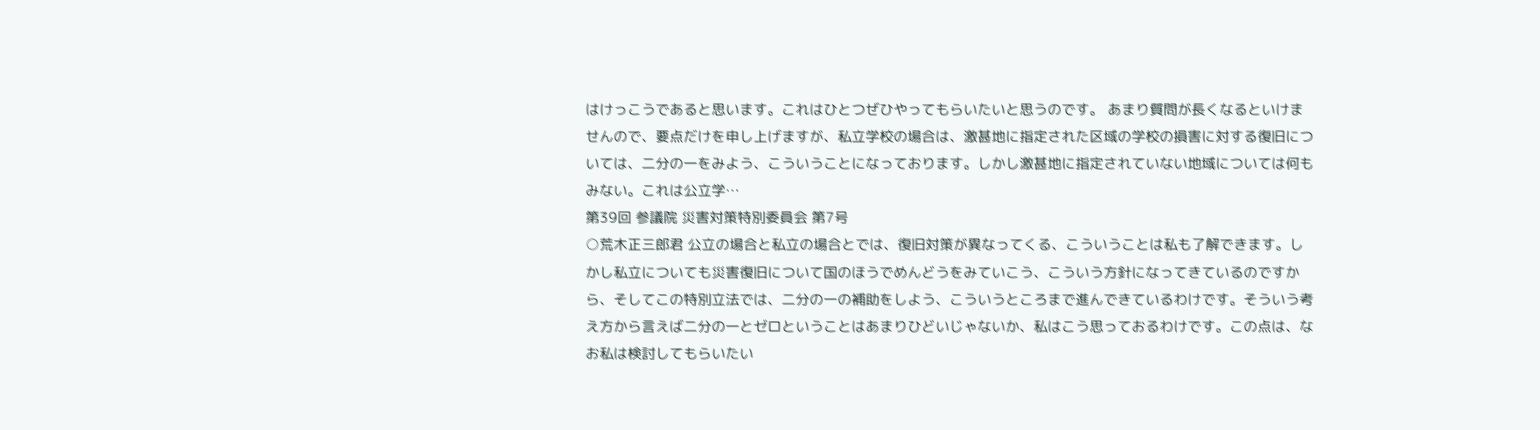はけっこうであると思います。これはひとつぜひやってもらいたいと思うのです。 あまり質問が長くなるといけませんので、要点だけを申し上げますが、私立学校の場合は、激甚地に指定された区域の学校の損害に対する復旧については、二分の一をみよう、こういうことになっております。しかし激甚地に指定されていない地域については何もみない。これは公立学…
第39回 参議院 災害対策特別委員会 第7号
○荒木正三郎君 公立の場合と私立の場合とでは、復旧対策が異なってくる、こういうことは私も了解できます。しかし私立についても災害復旧について国のほうでめんどうをみていこう、こういう方針になってきているのですから、そしてこの特別立法では、二分の一の補助をしよう、こういうところまで進んできているわけです。そういう考え方から言えば二分の一とゼロということはあまりひどいじゃないか、私はこう思っておるわけです。この点は、なお私は検討してもらいたい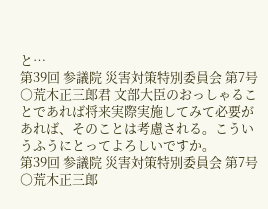と…
第39回 参議院 災害対策特別委員会 第7号
○荒木正三郎君 文部大臣のおっしゃることであれば将来実際実施してみて必要があれば、そのことは考慮される。こういうふうにとってよろしいですか。
第39回 参議院 災害対策特別委員会 第7号
○荒木正三郎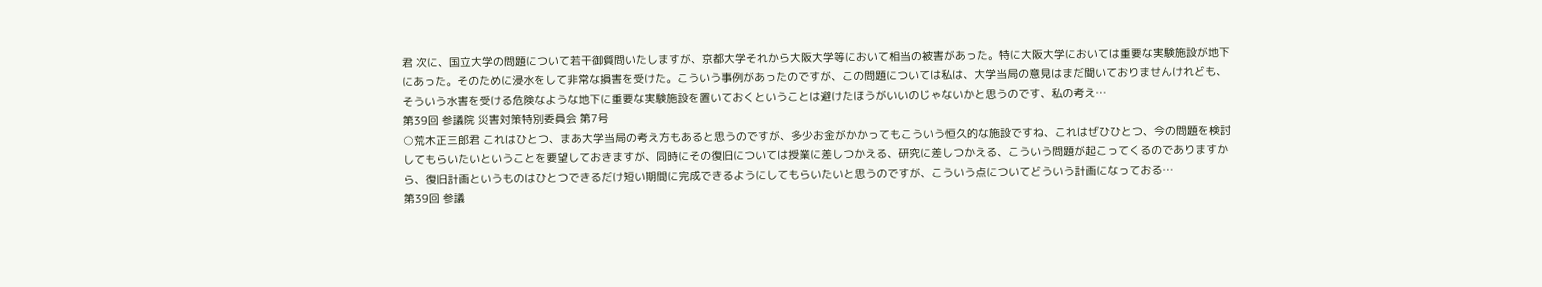君 次に、国立大学の問題について若干御質問いたしますが、京都大学それから大阪大学等において相当の被害があった。特に大阪大学においては重要な実験施設が地下にあった。そのために浸水をして非常な損害を受けた。こういう事例があったのですが、この問題については私は、大学当局の意見はまだ聞いておりませんけれども、そういう水害を受ける危険なような地下に重要な実験施設を置いておくということは避けたほうがいいのじゃないかと思うのです、私の考え…
第39回 参議院 災害対策特別委員会 第7号
○荒木正三郎君 これはひとつ、まあ大学当局の考え方もあると思うのですが、多少お金がかかってもこういう恒久的な施設ですね、これはぜひひとつ、今の問題を検討してもらいたいということを要望しておきますが、同時にその復旧については授業に差しつかえる、研究に差しつかえる、こういう問題が起こってくるのでありますから、復旧計画というものはひとつできるだけ短い期間に完成できるようにしてもらいたいと思うのですが、こういう点についてどういう計画になっておる…
第39回 参議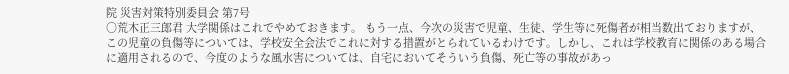院 災害対策特別委員会 第7号
○荒木正三郎君 大学関係はこれでやめておきます。 もう一点、今次の災害で児童、生徒、学生等に死傷者が相当数出ておりますが、この児童の負傷等については、学校安全会法でこれに対する措置がとられているわけです。しかし、これは学校教育に関係のある場合に適用されるので、今度のような風水害については、自宅においてそういう負傷、死亡等の事故があっ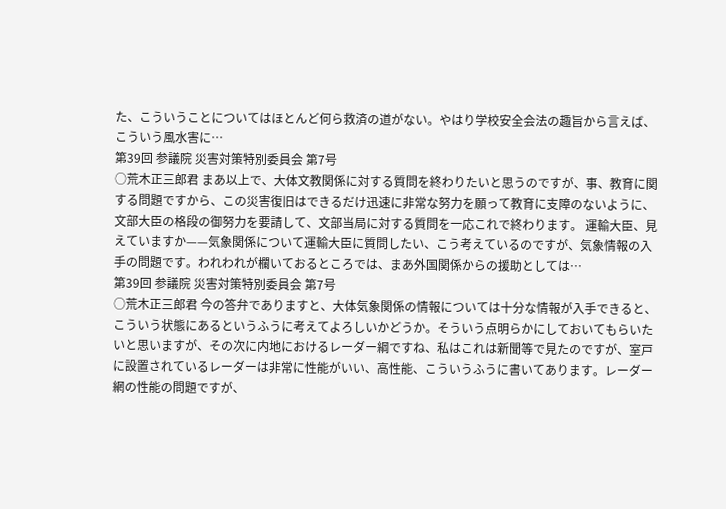た、こういうことについてはほとんど何ら救済の道がない。やはり学校安全会法の趣旨から言えば、こういう風水害に…
第39回 参議院 災害対策特別委員会 第7号
○荒木正三郎君 まあ以上で、大体文教関係に対する質問を終わりたいと思うのですが、事、教育に関する問題ですから、この災害復旧はできるだけ迅速に非常な努力を願って教育に支障のないように、文部大臣の格段の御努力を要請して、文部当局に対する質問を一応これで終わります。 運輸大臣、見えていますか——気象関係について運輸大臣に質問したい、こう考えているのですが、気象情報の入手の問題です。われわれが欄いておるところでは、まあ外国関係からの援助としては…
第39回 参議院 災害対策特別委員会 第7号
○荒木正三郎君 今の答弁でありますと、大体気象関係の情報については十分な情報が入手できると、こういう状態にあるというふうに考えてよろしいかどうか。そういう点明らかにしておいてもらいたいと思いますが、その次に内地におけるレーダー綱ですね、私はこれは新聞等で見たのですが、室戸に設置されているレーダーは非常に性能がいい、高性能、こういうふうに書いてあります。レーダー網の性能の問題ですが、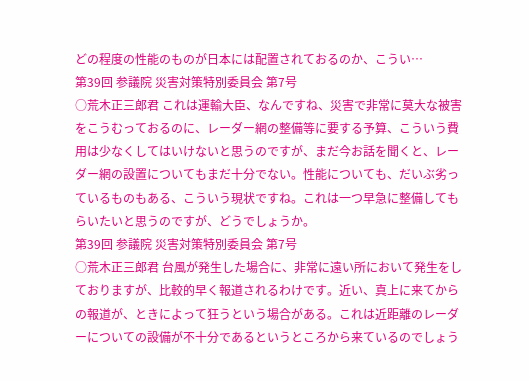どの程度の性能のものが日本には配置されておるのか、こうい…
第39回 参議院 災害対策特別委員会 第7号
○荒木正三郎君 これは運輸大臣、なんですね、災害で非常に莫大な被害をこうむっておるのに、レーダー網の整備等に要する予算、こういう費用は少なくしてはいけないと思うのですが、まだ今お話を聞くと、レーダー網の設置についてもまだ十分でない。性能についても、だいぶ劣っているものもある、こういう現状ですね。これは一つ早急に整備してもらいたいと思うのですが、どうでしょうか。
第39回 参議院 災害対策特別委員会 第7号
○荒木正三郎君 台風が発生した場合に、非常に遠い所において発生をしておりますが、比較的早く報道されるわけです。近い、真上に来てからの報道が、ときによって狂うという場合がある。これは近距離のレーダーについての設備が不十分であるというところから来ているのでしょう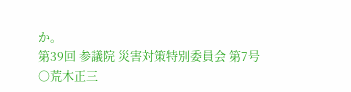か。
第39回 参議院 災害対策特別委員会 第7号
○荒木正三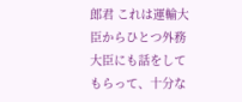郎君 これは運輸大臣からひとつ外務大臣にも話をしてもらって、十分な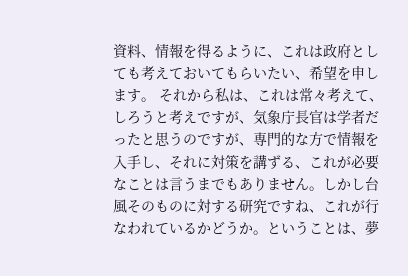資料、情報を得るように、これは政府としても考えておいてもらいたい、希望を申します。 それから私は、これは常々考えて、しろうと考えですが、気象庁長官は学者だったと思うのですが、専門的な方で情報を入手し、それに対策を講ずる、これが必要なことは言うまでもありません。しかし台風そのものに対する研究ですね、これが行なわれているかどうか。ということは、夢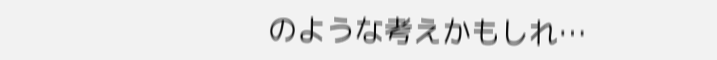のような考えかもしれ…